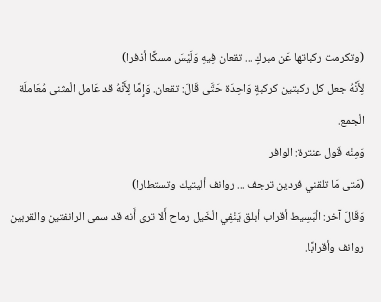(وتكرمت ركباتها عَن مبركٍ ... تقعان فِيهِ وَلَيْسَ مسكًا أذفرا)
لِأَنَّهُ جعل كل ركبتين كركبةٍ وَاحِدَة حَتَّى قَالَ: تقعان. وَإِمَّا لِأَنَّهُ قد عَامل الْمثنى مُعَاملَة الْجمع.
وَمِنْه قَول عنترة: الوافر
(مَتى مَا تلقني فردين ترجف ... روانف أليتيك وتستطارا)
وَقَالَ آخر: الْبَسِيط أقراب أبلق يَنْفِي الْخَيل رماح أَلا ترى أَنه قد سمى الرانفتين والقربين روانف وأقرابًا.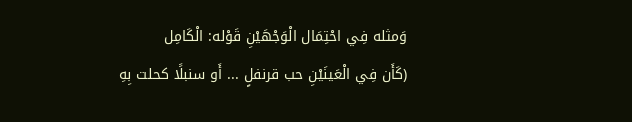وَمثله فِي احْتِمَال الْوَجْهَيْنِ قَوْله: الْكَامِل
(كَأَن فِي الْعَينَيْنِ حب قرنفلٍ ... أَو سنبلًا كحلت بِهِ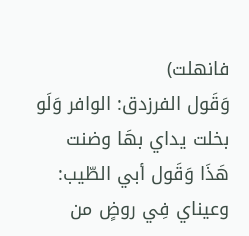فانهلت)
وَقَول الفرزدق: الوافر وَلَو بخلت يداي بهَا وضنت هَذَا وَقَول أبي الطّيب: وعيناي فِي روضٍ من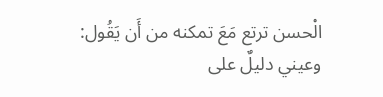الْحسن ترتع مَعَ تمكنه من أَن يَقُول: وعيني دليلٌ على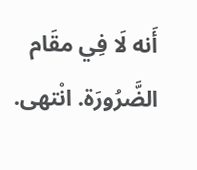أَنه لَا فِي مقَام الضَّرُورَة. انْتهى.